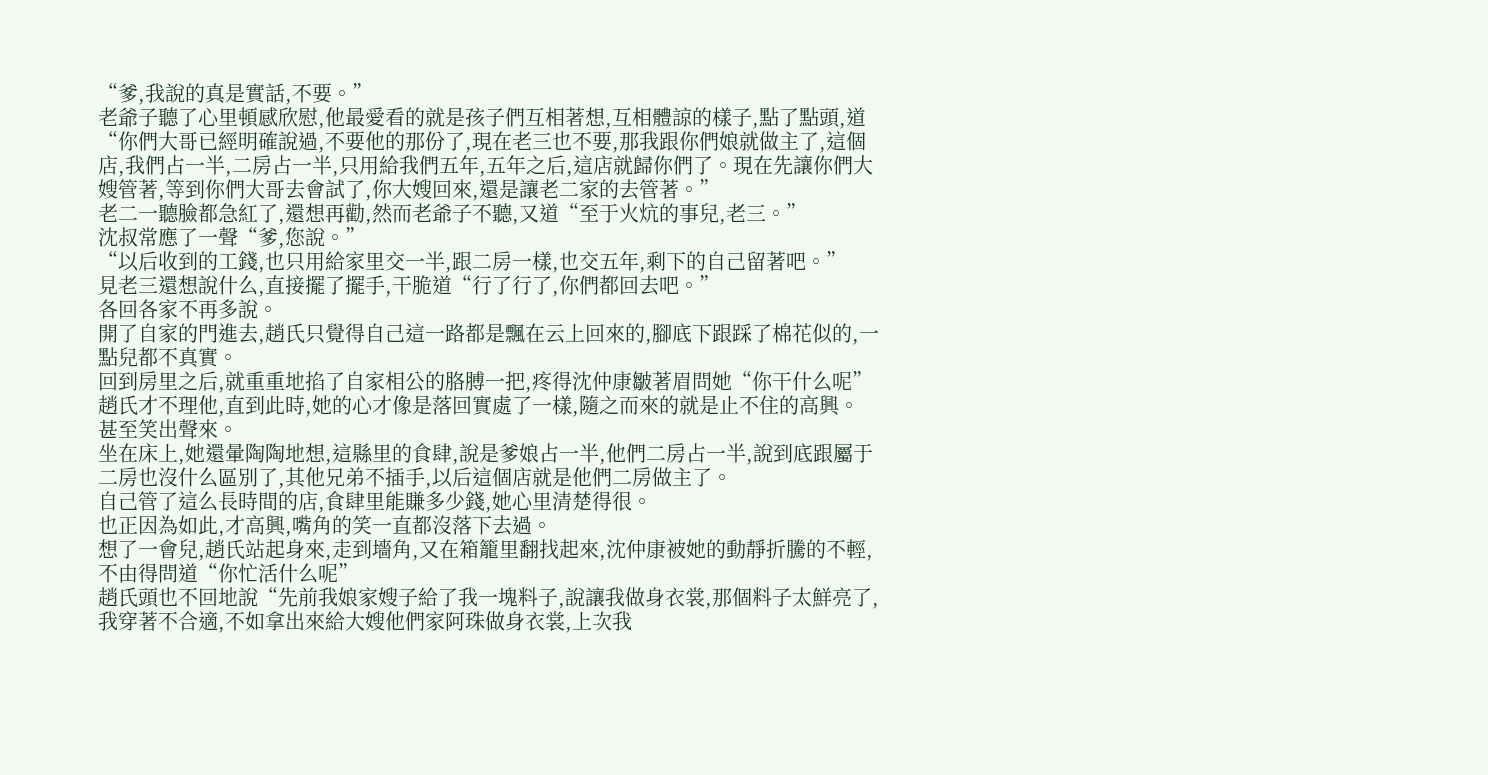“爹,我說的真是實話,不要。”
老爺子聽了心里頓感欣慰,他最愛看的就是孩子們互相著想,互相體諒的樣子,點了點頭,道“你們大哥已經明確說過,不要他的那份了,現在老三也不要,那我跟你們娘就做主了,這個店,我們占一半,二房占一半,只用給我們五年,五年之后,這店就歸你們了。現在先讓你們大嫂管著,等到你們大哥去會試了,你大嫂回來,還是讓老二家的去管著。”
老二一聽臉都急紅了,還想再勸,然而老爺子不聽,又道“至于火炕的事兒,老三。”
沈叔常應了一聲“爹,您說。”
“以后收到的工錢,也只用給家里交一半,跟二房一樣,也交五年,剩下的自己留著吧。”
見老三還想說什么,直接擺了擺手,干脆道“行了行了,你們都回去吧。”
各回各家不再多說。
開了自家的門進去,趙氏只覺得自己這一路都是飄在云上回來的,腳底下跟踩了棉花似的,一點兒都不真實。
回到房里之后,就重重地掐了自家相公的胳膊一把,疼得沈仲康皺著眉問她“你干什么呢”
趙氏才不理他,直到此時,她的心才像是落回實處了一樣,隨之而來的就是止不住的高興。
甚至笑出聲來。
坐在床上,她還暈陶陶地想,這縣里的食肆,說是爹娘占一半,他們二房占一半,說到底跟屬于二房也沒什么區別了,其他兄弟不插手,以后這個店就是他們二房做主了。
自己管了這么長時間的店,食肆里能賺多少錢,她心里清楚得很。
也正因為如此,才高興,嘴角的笑一直都沒落下去過。
想了一會兒,趙氏站起身來,走到墻角,又在箱籠里翻找起來,沈仲康被她的動靜折騰的不輕,不由得問道“你忙活什么呢”
趙氏頭也不回地說“先前我娘家嫂子給了我一塊料子,說讓我做身衣裳,那個料子太鮮亮了,我穿著不合適,不如拿出來給大嫂他們家阿珠做身衣裳,上次我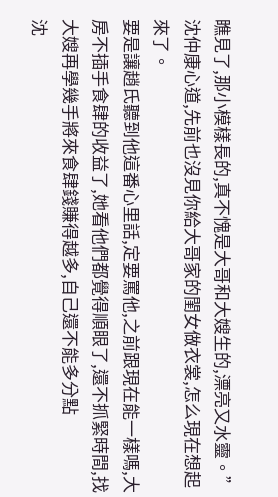瞧見了,那小模樣長的,真不愧是大哥和大嫂生的,漂亮又水靈。”
沈仲康心道,先前也沒見你給大哥家的閨女做衣裳,怎么現在想起來了。
要是讓趙氏聽到他這番心里話,定要罵他,之前跟現在能一樣嗎,大房不插手食肆的收益了,她看他們都覺得順眼了,還不抓緊時間,找大嫂再學幾手將來食肆錢賺得越多,自己還不能多分點
沈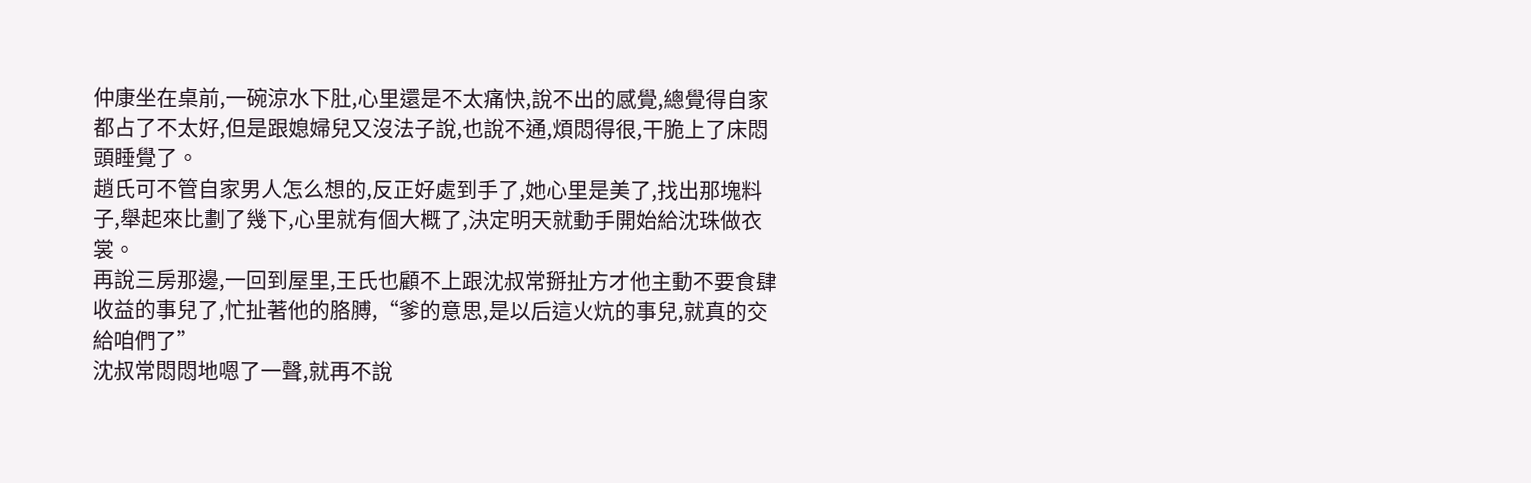仲康坐在桌前,一碗涼水下肚,心里還是不太痛快,說不出的感覺,總覺得自家都占了不太好,但是跟媳婦兒又沒法子說,也說不通,煩悶得很,干脆上了床悶頭睡覺了。
趙氏可不管自家男人怎么想的,反正好處到手了,她心里是美了,找出那塊料子,舉起來比劃了幾下,心里就有個大概了,決定明天就動手開始給沈珠做衣裳。
再說三房那邊,一回到屋里,王氏也顧不上跟沈叔常掰扯方才他主動不要食肆收益的事兒了,忙扯著他的胳膊,“爹的意思,是以后這火炕的事兒,就真的交給咱們了”
沈叔常悶悶地嗯了一聲,就再不說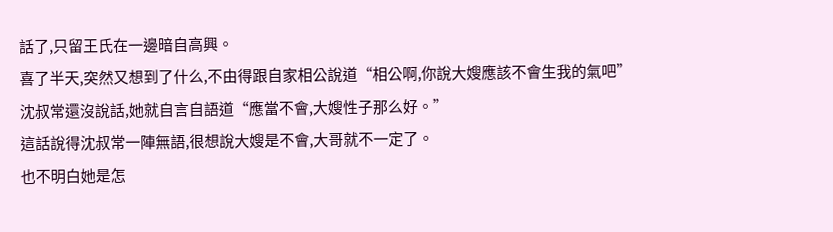話了,只留王氏在一邊暗自高興。
喜了半天,突然又想到了什么,不由得跟自家相公說道“相公啊,你說大嫂應該不會生我的氣吧”
沈叔常還沒說話,她就自言自語道“應當不會,大嫂性子那么好。”
這話說得沈叔常一陣無語,很想說大嫂是不會,大哥就不一定了。
也不明白她是怎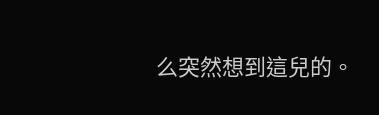么突然想到這兒的。